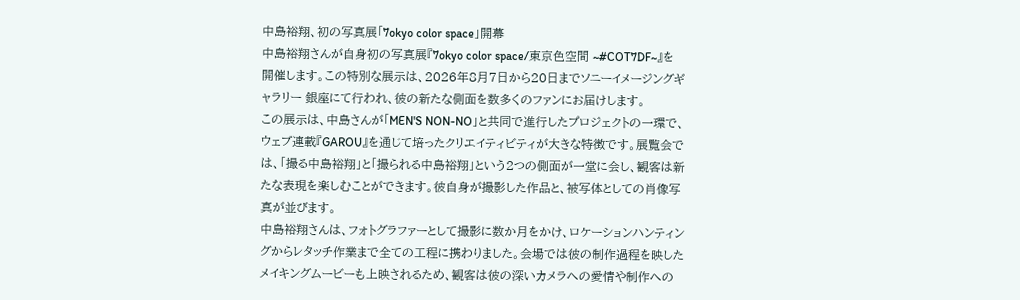中島裕翔、初の写真展「7okyo color space」開幕
中島裕翔さんが自身初の写真展『7okyo color space/東京色空間 ~#COT7DF~』を開催します。この特別な展示は、2026年8月7日から20日までソニーイメージングギャラリー 銀座にて行われ、彼の新たな側面を数多くのファンにお届けします。
この展示は、中島さんが「MEN'S NON-NO」と共同で進行したプロジェクトの一環で、ウェブ連載『GAROU』を通じて培ったクリエイティビティが大きな特徴です。展覧会では、「撮る中島裕翔」と「撮られる中島裕翔」という2つの側面が一堂に会し、観客は新たな表現を楽しむことができます。彼自身が撮影した作品と、被写体としての肖像写真が並びます。
中島裕翔さんは、フォトグラファーとして撮影に数か月をかけ、ロケーションハンティングからレタッチ作業まで全ての工程に携わりました。会場では彼の制作過程を映したメイキングムービーも上映されるため、観客は彼の深いカメラへの愛情や制作への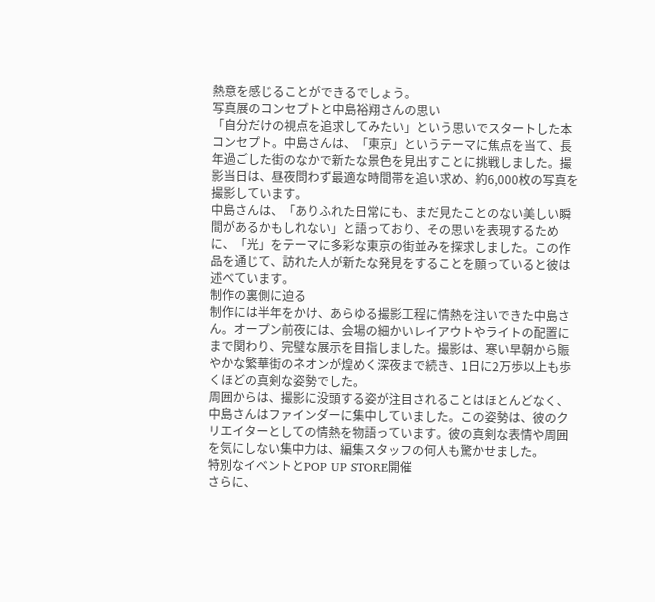熱意を感じることができるでしょう。
写真展のコンセプトと中島裕翔さんの思い
「自分だけの視点を追求してみたい」という思いでスタートした本コンセプト。中島さんは、「東京」というテーマに焦点を当て、長年過ごした街のなかで新たな景色を見出すことに挑戦しました。撮影当日は、昼夜問わず最適な時間帯を追い求め、約6,000枚の写真を撮影しています。
中島さんは、「ありふれた日常にも、まだ見たことのない美しい瞬間があるかもしれない」と語っており、その思いを表現するために、「光」をテーマに多彩な東京の街並みを探求しました。この作品を通じて、訪れた人が新たな発見をすることを願っていると彼は述べています。
制作の裏側に迫る
制作には半年をかけ、あらゆる撮影工程に情熱を注いできた中島さん。オープン前夜には、会場の細かいレイアウトやライトの配置にまで関わり、完璧な展示を目指しました。撮影は、寒い早朝から賑やかな繁華街のネオンが煌めく深夜まで続き、1日に2万歩以上も歩くほどの真剣な姿勢でした。
周囲からは、撮影に没頭する姿が注目されることはほとんどなく、中島さんはファインダーに集中していました。この姿勢は、彼のクリエイターとしての情熱を物語っています。彼の真剣な表情や周囲を気にしない集中力は、編集スタッフの何人も驚かせました。
特別なイベントとPOP UP STORE開催
さらに、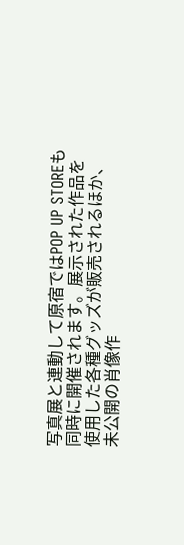写真展と連動して原宿ではPOP UP STOREも同時に開催されます。展示された作品を使用した各種グッズが販売されるほか、未公開の肖像作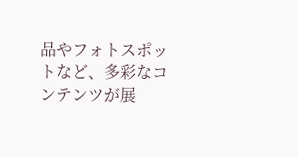品やフォトスポットなど、多彩なコンテンツが展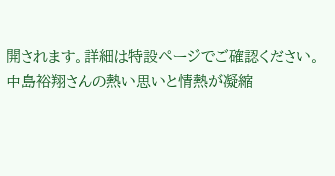開されます。詳細は特設ページでご確認ください。
中島裕翔さんの熱い思いと情熱が凝縮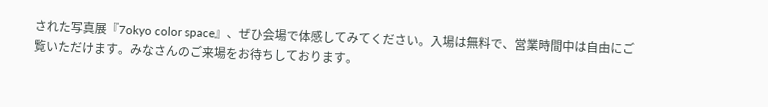された写真展『7okyo color space』、ぜひ会場で体感してみてください。入場は無料で、営業時間中は自由にご覧いただけます。みなさんのご来場をお待ちしております。